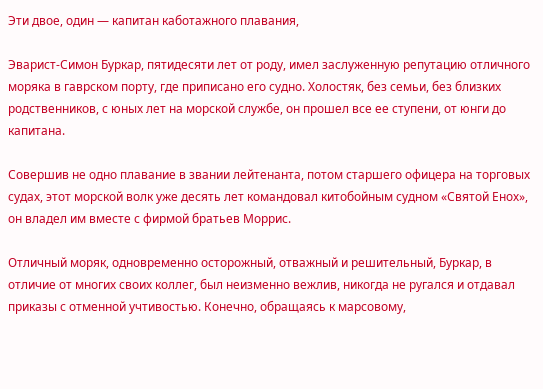Эти двое, один — капитан каботажного плавания,

Эварист-Симон Буркар, пятидесяти лет от роду, имел заслуженную репутацию отличного моряка в гаврском порту, где приписано его судно. Холостяк, без семьи, без близких родственников, с юных лет на морской службе, он прошел все ее ступени, от юнги до капитана.

Совершив не одно плавание в звании лейтенанта, потом старшего офицера на торговых судах, этот морской волк уже десять лет командовал китобойным судном «Святой Енох», он владел им вместе с фирмой братьев Моррис.

Отличный моряк, одновременно осторожный, отважный и решительный, Буркар, в отличие от многих своих коллег, был неизменно вежлив, никогда не ругался и отдавал приказы с отменной учтивостью. Конечно, обращаясь к марсовому,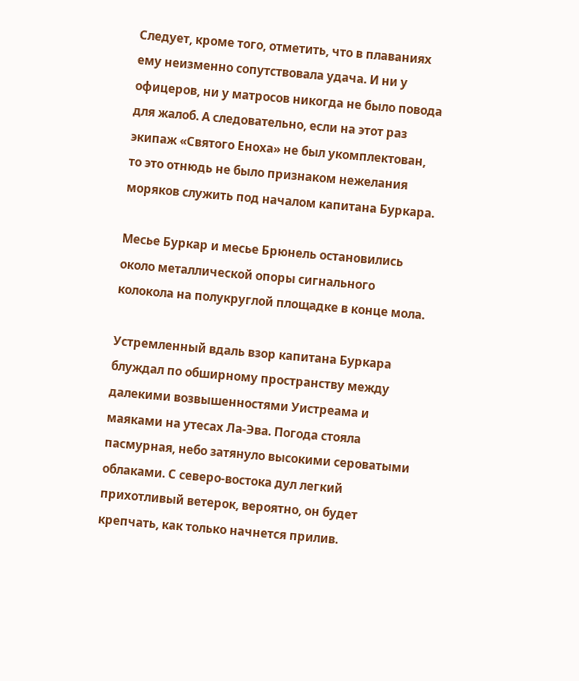Следует, кроме того, отметить, что в плаваниях ему неизменно сопутствовала удача. И ни у офицеров, ни у матросов никогда не было повода для жалоб. А следовательно, если на этот раз экипаж «Святого Еноха» не был укомплектован, то это отнюдь не было признаком нежелания моряков служить под началом капитана Буркара.

Месье Буркар и месье Брюнель остановились около металлической опоры сигнального колокола на полукруглой площадке в конце мола.

Устремленный вдаль взор капитана Буркара блуждал по обширному пространству между далекими возвышенностями Уистреама и маяками на утесах Ла-Эва. Погода стояла пасмурная, небо затянуло высокими сероватыми облаками. С северо-востока дул легкий прихотливый ветерок, вероятно, он будет крепчать, как только начнется прилив.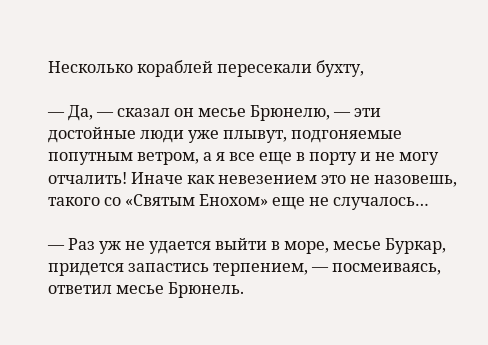Несколько кораблей пересекали бухту,

— Да, — сказал он месье Брюнелю, — эти достойные люди уже плывут, подгоняемые попутным ветром, а я все еще в порту и не могу отчалить! Иначе как невезением это не назовешь, такого со «Святым Енохом» еще не случалось…

— Раз уж не удается выйти в море, месье Буркар, придется запастись терпением, — посмеиваясь, ответил месье Брюнель.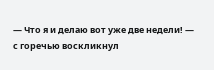— Что я и делаю вот уже две недели! — с горечью воскликнул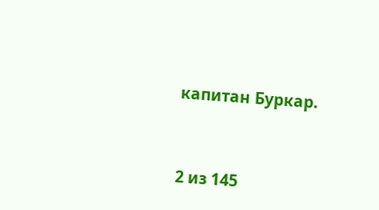капитан Буркар.



2 из 145